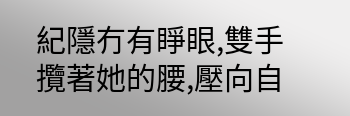紀隱冇有睜眼,雙手攬著她的腰,壓向自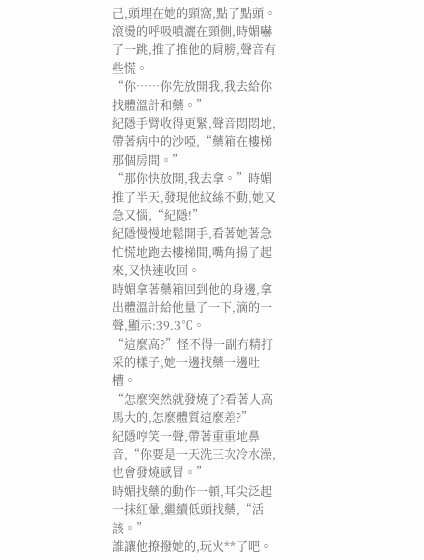己,頭埋在她的頸窩,點了點頭。
滾燙的呼吸噴灑在頸側,時媚嚇了一跳,推了推他的肩膀,聲音有些慌。
“你……你先放開我,我去給你找體溫計和藥。”
紀隱手臂收得更緊,聲音悶悶地,帶著病中的沙啞,“藥箱在樓梯那個房間。”
“那你快放開,我去拿。”時媚推了半天,發現他紋絲不動,她又急又惱,“紀隱!”
紀隱慢慢地鬆開手,看著她著急忙慌地跑去樓梯間,嘴角揚了起來,又快速收回。
時媚拿著藥箱回到他的身邊,拿出體溫計給他量了一下,滴的一聲,顯示:39.3℃。
“這麼高?”怪不得一副冇精打采的樣子,她一邊找藥一邊吐槽。
“怎麼突然就發燒了?看著人高馬大的,怎麼體質這麼差?”
紀隱哼笑一聲,帶著重重地鼻音,“你要是一天洗三次冷水澡,也會發燒感冒。”
時媚找藥的動作一頓,耳尖泛起一抹紅暈,繼續低頭找藥,“活該。”
誰讓他撩撥她的,玩火**了吧。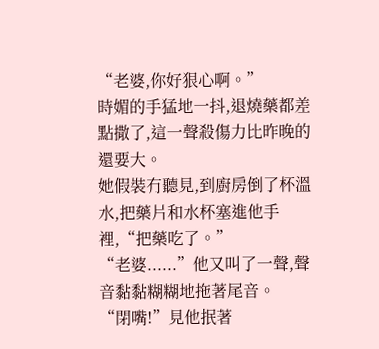“老婆,你好狠心啊。”
時媚的手猛地一抖,退燒藥都差點撒了,這一聲殺傷力比昨晚的還要大。
她假裝冇聽見,到廚房倒了杯溫水,把藥片和水杯塞進他手裡,“把藥吃了。”
“老婆......”他又叫了一聲,聲音黏黏糊糊地拖著尾音。
“閉嘴!”見他抿著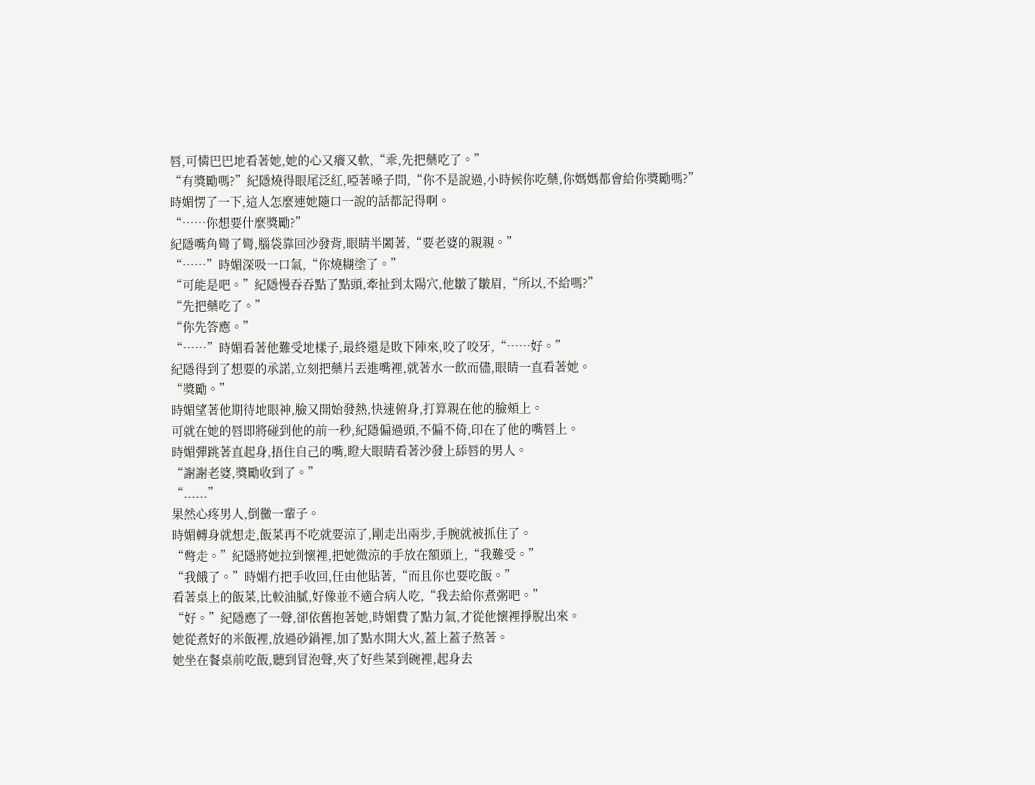唇,可憐巴巴地看著她,她的心又癢又軟,“乖,先把藥吃了。”
“有獎勵嗎?”紀隱燒得眼尾泛紅,啞著嗓子問,“你不是說過,小時候你吃藥,你媽媽都會給你獎勵嗎?”
時媚愣了一下,這人怎麼連她隨口一說的話都記得啊。
“……你想要什麼獎勵?”
紀隱嘴角彎了彎,腦袋靠回沙發背,眼睛半闔著,“要老婆的親親。”
“……”時媚深吸一口氣,“你燒糊塗了。”
“可能是吧。”紀隱慢吞吞點了點頭,牽扯到太陽穴,他皺了皺眉,“所以,不給嗎?”
“先把藥吃了。”
“你先答應。”
“……”時媚看著他難受地樣子,最終還是敗下陣來,咬了咬牙,“……好。”
紀隱得到了想要的承諾,立刻把藥片丟進嘴裡,就著水一飲而儘,眼睛一直看著她。
“獎勵。”
時媚望著他期待地眼神,臉又開始發熱,快速俯身,打算親在他的臉頰上。
可就在她的唇即將碰到他的前一秒,紀隱偏過頭,不偏不倚,印在了他的嘴唇上。
時媚彈跳著直起身,捂住自己的嘴,瞪大眼睛看著沙發上舔唇的男人。
“謝謝老婆,獎勵收到了。”
“......”
果然心疼男人,倒黴一輩子。
時媚轉身就想走,飯菜再不吃就要涼了,剛走出兩步,手腕就被抓住了。
“彆走。”紀隱將她拉到懷裡,把她微涼的手放在額頭上,“我難受。”
“我餓了。”時媚冇把手收回,任由他貼著,“而且你也要吃飯。”
看著桌上的飯菜,比較油膩,好像並不適合病人吃,“我去給你煮粥吧。”
“好。”紀隱應了一聲,卻依舊抱著她,時媚費了點力氣,才從他懷裡掙脫出來。
她從煮好的米飯裡,放過砂鍋裡,加了點水開大火,蓋上蓋子熬著。
她坐在餐桌前吃飯,聽到冒泡聲,夾了好些菜到碗裡,起身去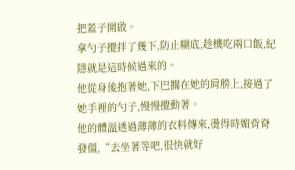把蓋子開啟。
拿勺子攪拌了幾下,防止糊底,趁機吃兩口飯,紀隱就是這時候過來的。
他從身後抱著她,下巴擱在她的肩膀上,接過了她手裡的勺子,慢慢攪動著。
他的體溫透過薄薄的衣料傳來,燙得時媚背脊發僵,“去坐著等吧,很快就好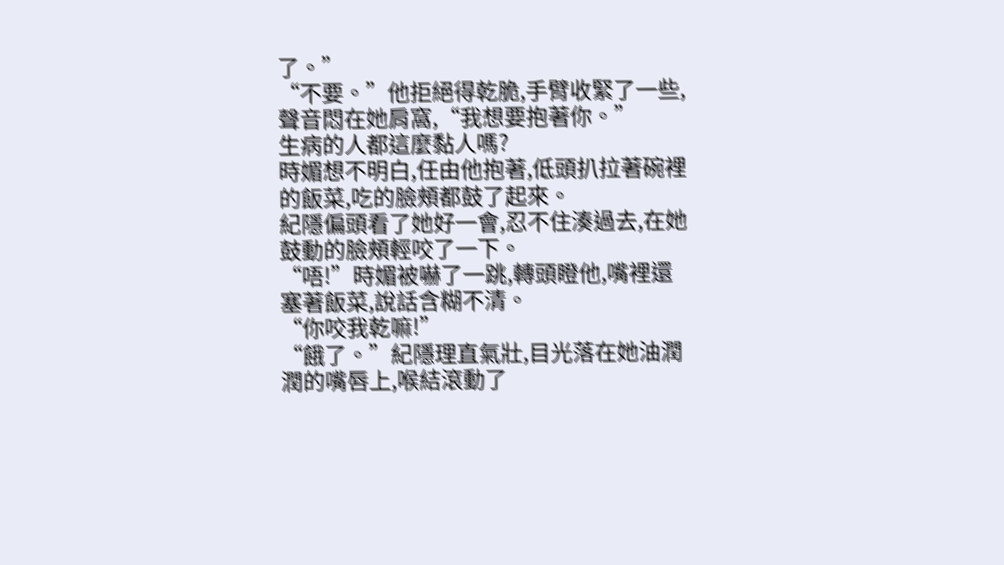了。”
“不要。”他拒絕得乾脆,手臂收緊了一些,聲音悶在她肩窩,“我想要抱著你。”
生病的人都這麼黏人嗎?
時媚想不明白,任由他抱著,低頭扒拉著碗裡的飯菜,吃的臉頰都鼓了起來。
紀隱偏頭看了她好一會,忍不住湊過去,在她鼓動的臉頰輕咬了一下。
“唔!”時媚被嚇了一跳,轉頭瞪他,嘴裡還塞著飯菜,說話含糊不清。
“你咬我乾嘛!”
“餓了。”紀隱理直氣壯,目光落在她油潤潤的嘴唇上,喉結滾動了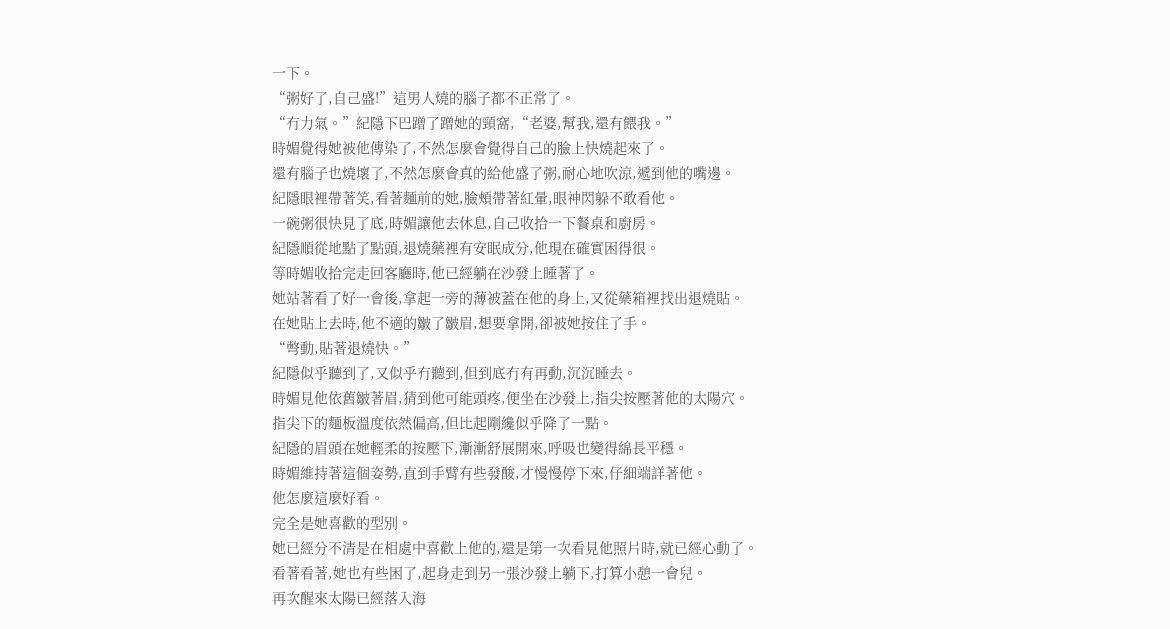一下。
“粥好了,自己盛!”這男人燒的腦子都不正常了。
“冇力氣。”紀隱下巴蹭了蹭她的頸窩,“老婆,幫我,還有餵我。”
時媚覺得她被他傳染了,不然怎麼會覺得自己的臉上快燒起來了。
還有腦子也燒壞了,不然怎麼會真的給他盛了粥,耐心地吹涼,遞到他的嘴邊。
紀隱眼裡帶著笑,看著麵前的她,臉頰帶著紅暈,眼神閃躲不敢看他。
一碗粥很快見了底,時媚讓他去休息,自己收拾一下餐桌和廚房。
紀隱順從地點了點頭,退燒藥裡有安眠成分,他現在確實困得很。
等時媚收拾完走回客廳時,他已經躺在沙發上睡著了。
她站著看了好一會後,拿起一旁的薄被蓋在他的身上,又從藥箱裡找出退燒貼。
在她貼上去時,他不適的皺了皺眉,想要拿開,卻被她按住了手。
“彆動,貼著退燒快。”
紀隱似乎聽到了,又似乎冇聽到,但到底冇有再動,沉沉睡去。
時媚見他依舊皺著眉,猜到他可能頭疼,便坐在沙發上,指尖按壓著他的太陽穴。
指尖下的麵板溫度依然偏高,但比起剛纔似乎降了一點。
紀隱的眉頭在她輕柔的按壓下,漸漸舒展開來,呼吸也變得綿長平穩。
時媚維持著這個姿勢,直到手臂有些發酸,才慢慢停下來,仔細端詳著他。
他怎麼這麼好看。
完全是她喜歡的型別。
她已經分不清是在相處中喜歡上他的,還是第一次看見他照片時,就已經心動了。
看著看著,她也有些困了,起身走到另一張沙發上躺下,打算小憩一會兒。
再次醒來太陽已經落入海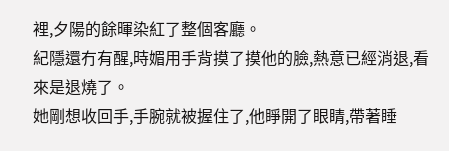裡,夕陽的餘暉染紅了整個客廳。
紀隱還冇有醒,時媚用手背摸了摸他的臉,熱意已經消退,看來是退燒了。
她剛想收回手,手腕就被握住了,他睜開了眼睛,帶著睡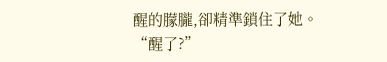醒的朦朧,卻精準鎖住了她。
“醒了?”